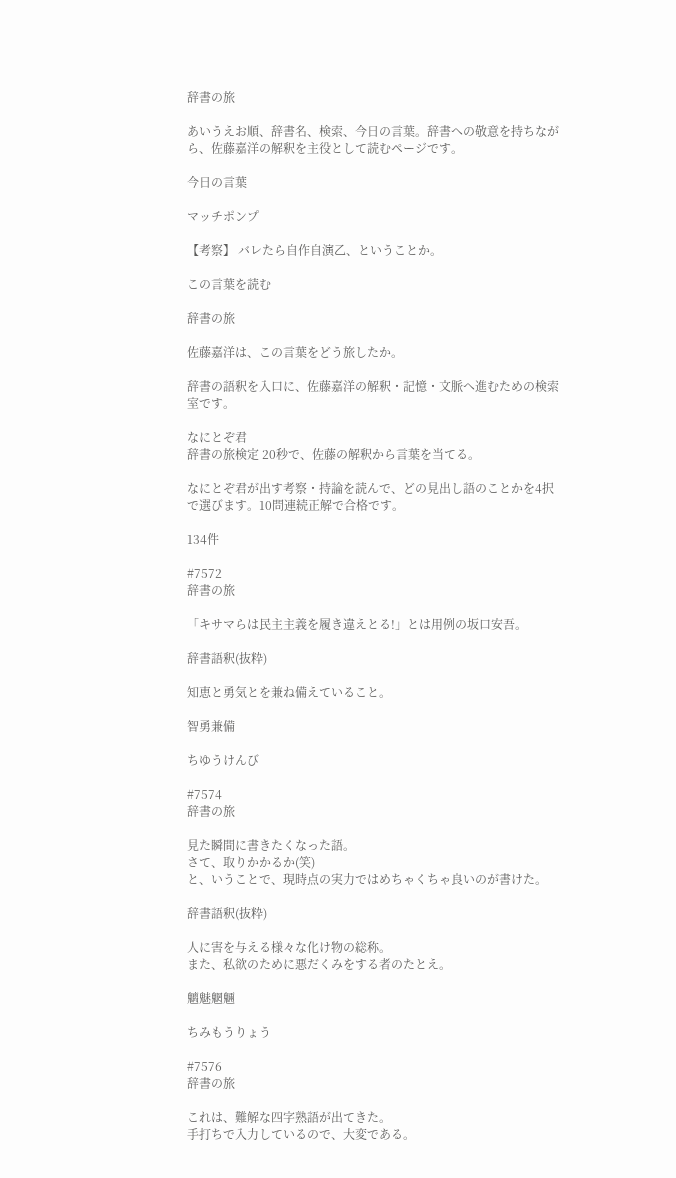辞書の旅

あいうえお順、辞書名、検索、今日の言葉。辞書への敬意を持ちながら、佐藤嘉洋の解釈を主役として読むページです。

今日の言葉

マッチポンプ

【考察】 バレたら自作自演乙、ということか。

この言葉を読む

辞書の旅

佐藤嘉洋は、この言葉をどう旅したか。

辞書の語釈を入口に、佐藤嘉洋の解釈・記憶・文脈へ進むための検索室です。

なにとぞ君
辞書の旅検定 20秒で、佐藤の解釈から言葉を当てる。

なにとぞ君が出す考察・持論を読んで、どの見出し語のことかを4択で選びます。10問連続正解で合格です。

134件

#7572
辞書の旅

「キサマらは民主主義を履き違えとる!」とは用例の坂口安吾。

辞書語釈(抜粋)

知恵と勇気とを兼ね備えていること。

智勇兼備

ちゆうけんび

#7574
辞書の旅

見た瞬間に書きたくなった語。
さて、取りかかるか(笑)
と、いうことで、現時点の実力ではめちゃくちゃ良いのが書けた。

辞書語釈(抜粋)

人に害を与える様々な化け物の総称。
また、私欲のために悪だくみをする者のたとえ。

魑魅魍魎

ちみもうりょう

#7576
辞書の旅

これは、難解な四字熟語が出てきた。
手打ちで入力しているので、大変である。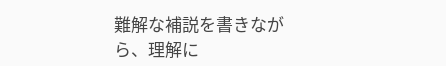難解な補説を書きながら、理解に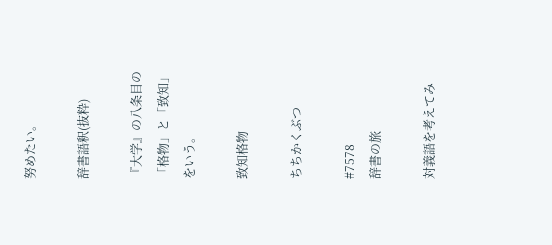努めたい。

辞書語釈(抜粋)

『大学』の八条目の「格物」と「致知」をいう。

致知格物

ちちかくぶつ

#7578
辞書の旅

対義語を考えてみ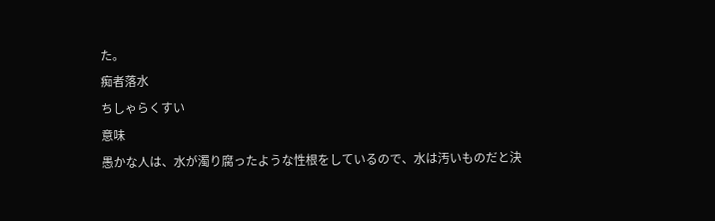た。
痴者落水
ちしゃらくすい
意味
愚かな人は、水が濁り腐ったような性根をしているので、水は汚いものだと決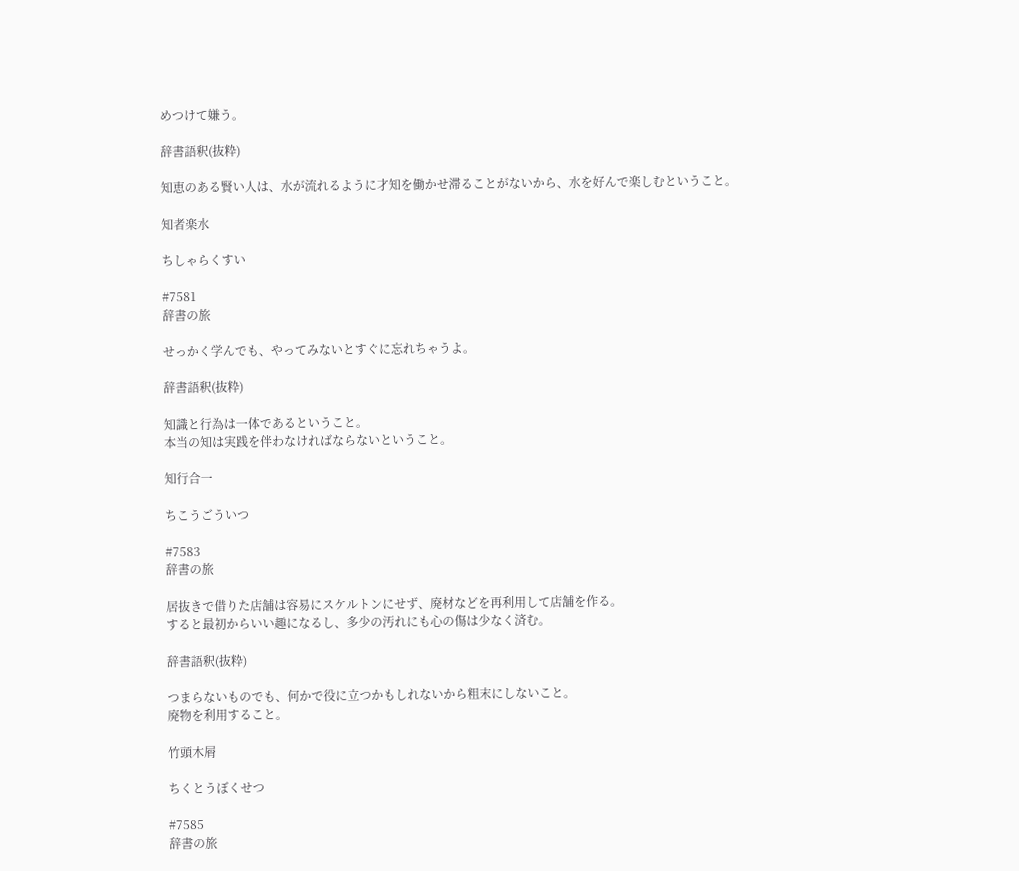めつけて嫌う。

辞書語釈(抜粋)

知恵のある賢い人は、水が流れるように才知を働かせ滞ることがないから、水を好んで楽しむということ。

知者楽水

ちしゃらくすい

#7581
辞書の旅

せっかく学んでも、やってみないとすぐに忘れちゃうよ。

辞書語釈(抜粋)

知識と行為は一体であるということ。
本当の知は実践を伴わなければならないということ。

知行合一

ちこうごういつ

#7583
辞書の旅

居抜きで借りた店舗は容易にスケルトンにせず、廃材などを再利用して店舗を作る。
すると最初からいい趣になるし、多少の汚れにも心の傷は少なく済む。

辞書語釈(抜粋)

つまらないものでも、何かで役に立つかもしれないから粗末にしないこと。
廃物を利用すること。

竹頭木屑

ちくとうぼくせつ

#7585
辞書の旅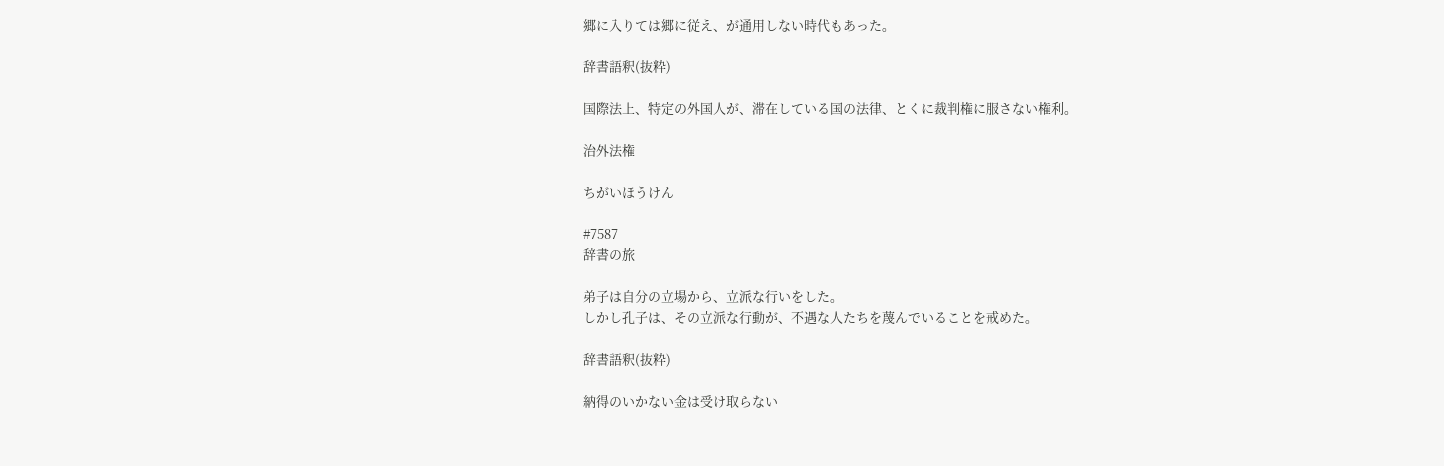郷に入りては郷に従え、が通用しない時代もあった。

辞書語釈(抜粋)

国際法上、特定の外国人が、滞在している国の法律、とくに裁判権に服さない権利。

治外法権

ちがいほうけん

#7587
辞書の旅

弟子は自分の立場から、立派な行いをした。
しかし孔子は、その立派な行動が、不遇な人たちを蔑んでいることを戒めた。

辞書語釈(抜粋)

納得のいかない金は受け取らない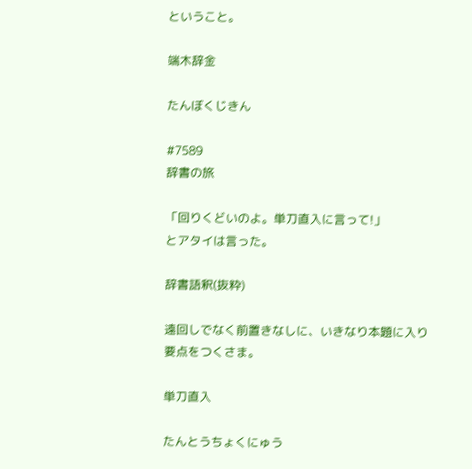ということ。

端木辞金

たんぼくじきん

#7589
辞書の旅

「回りくどいのよ。単刀直入に言って!」
とアタイは言った。

辞書語釈(抜粋)

遠回しでなく前置きなしに、いきなり本題に入り要点をつくさま。

単刀直入

たんとうちょくにゅう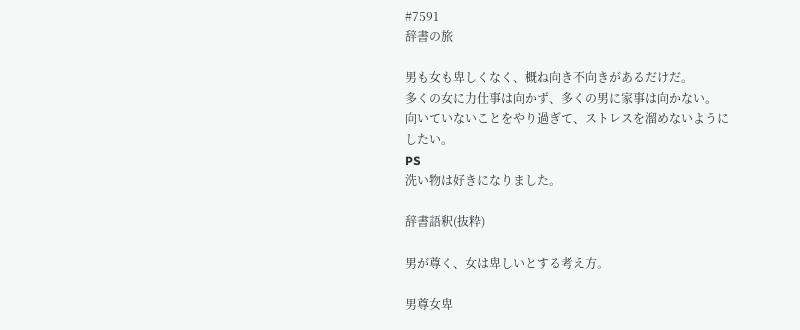#7591
辞書の旅

男も女も卑しくなく、概ね向き不向きがあるだけだ。
多くの女に力仕事は向かず、多くの男に家事は向かない。
向いていないことをやり過ぎて、ストレスを溜めないようにしたい。
PS
洗い物は好きになりました。

辞書語釈(抜粋)

男が尊く、女は卑しいとする考え方。

男尊女卑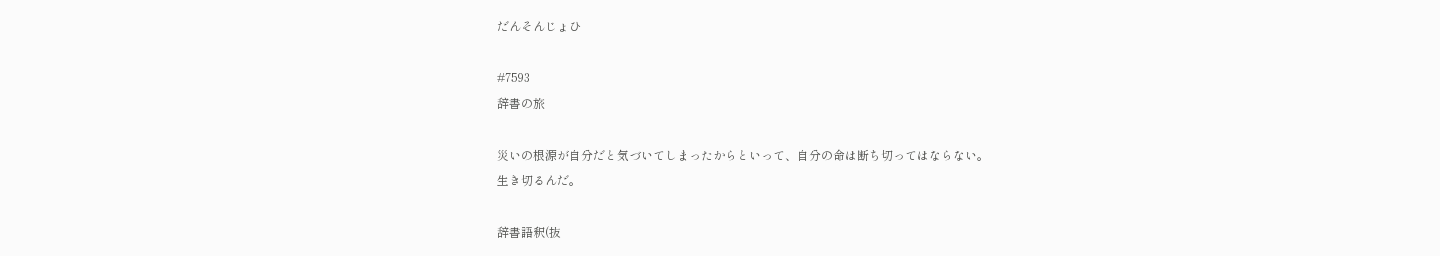だんそんじょひ

#7593
辞書の旅

災いの根源が自分だと気づいてしまったからといって、自分の命は断ち切ってはならない。
生き切るんだ。

辞書語釈(抜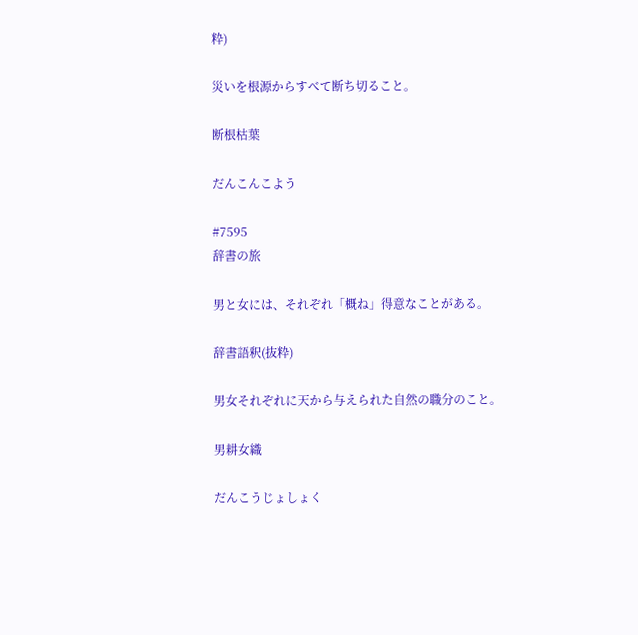粋)

災いを根源からすべて断ち切ること。

断根枯葉

だんこんこよう

#7595
辞書の旅

男と女には、それぞれ「概ね」得意なことがある。

辞書語釈(抜粋)

男女それぞれに天から与えられた自然の職分のこと。

男耕女織

だんこうじょしょく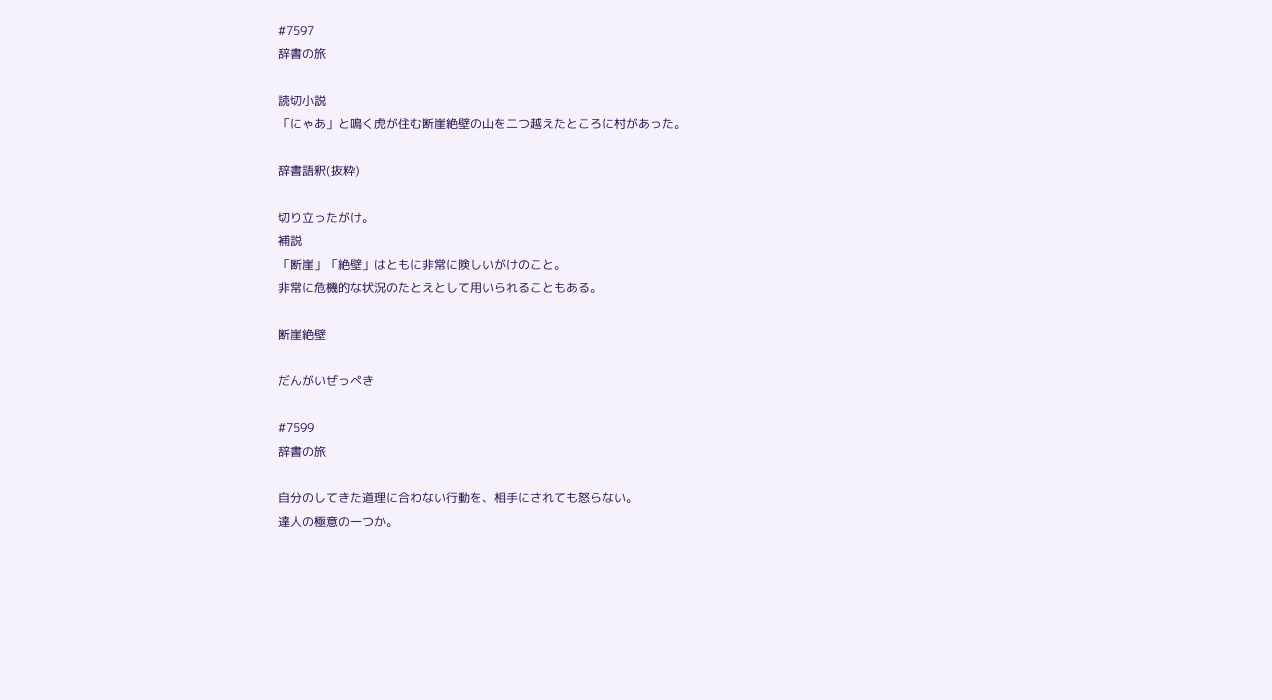#7597
辞書の旅

読切小説
「にゃあ」と鳴く虎が住む断崖絶壁の山を二つ越えたところに村があった。

辞書語釈(抜粋)

切り立ったがけ。
補説
「断崖」「絶壁」はともに非常に険しいがけのこと。
非常に危機的な状況のたとえとして用いられることもある。

断崖絶壁

だんがいぜっぺき

#7599
辞書の旅

自分のしてきた道理に合わない行動を、相手にされても怒らない。
達人の極意の一つか。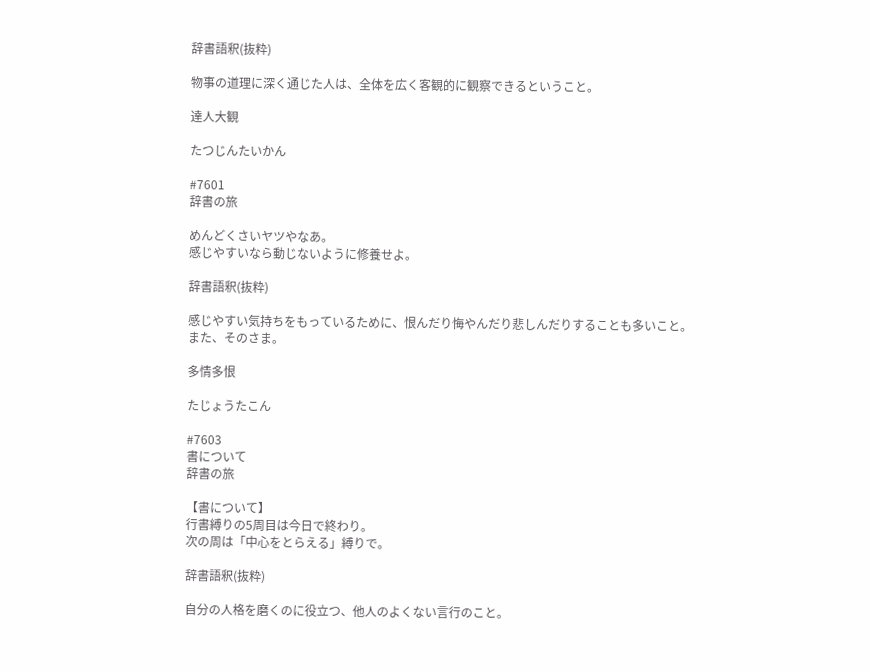辞書語釈(抜粋)

物事の道理に深く通じた人は、全体を広く客観的に観察できるということ。

達人大観

たつじんたいかん

#7601
辞書の旅

めんどくさいヤツやなあ。
感じやすいなら動じないように修養せよ。

辞書語釈(抜粋)

感じやすい気持ちをもっているために、恨んだり悔やんだり悲しんだりすることも多いこと。
また、そのさま。

多情多恨

たじょうたこん

#7603
書について
辞書の旅

【書について】
行書縛りの5周目は今日で終わり。
次の周は「中心をとらえる」縛りで。

辞書語釈(抜粋)

自分の人格を磨くのに役立つ、他人のよくない言行のこと。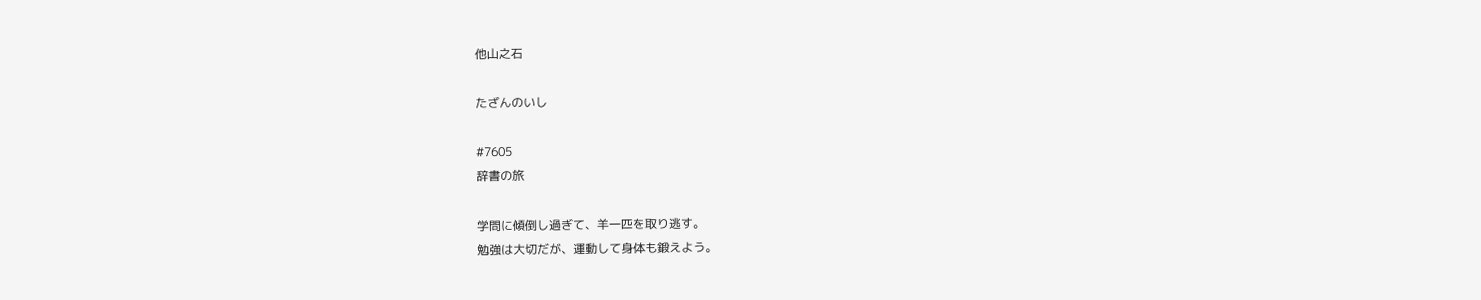他山之石

たざんのいし

#7605
辞書の旅

学問に傾倒し過ぎて、羊一匹を取り逃す。
勉強は大切だが、運動して身体も鍛えよう。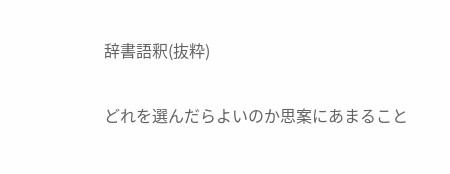辞書語釈(抜粋)

どれを選んだらよいのか思案にあまること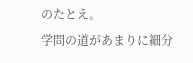のたとえ。
学問の道があまりに細分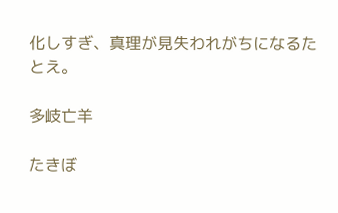化しすぎ、真理が見失われがちになるたとえ。

多岐亡羊

たきぼ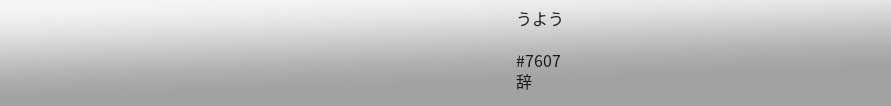うよう

#7607
辞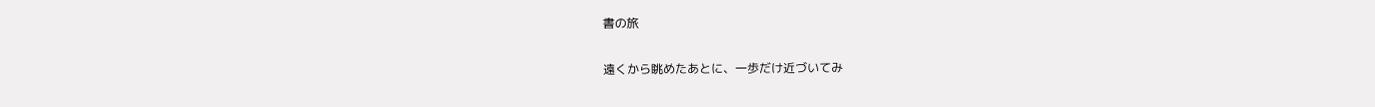書の旅

遠くから眺めたあとに、一歩だけ近づいてみ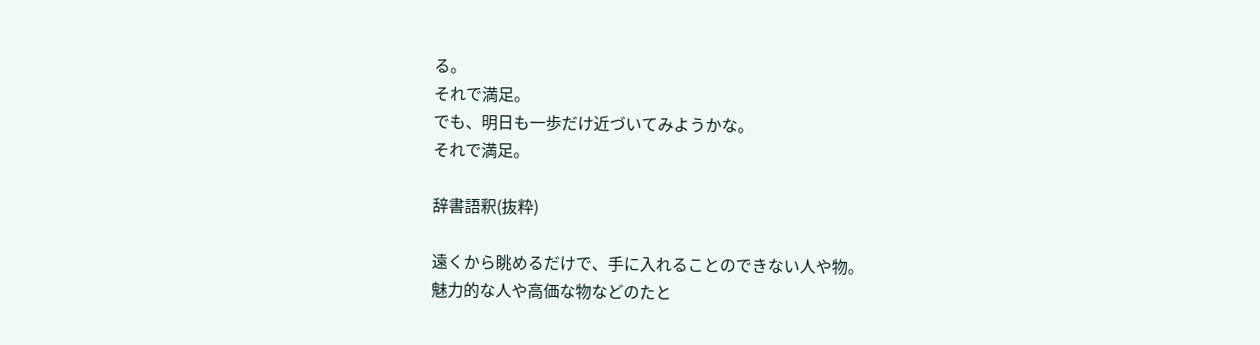る。
それで満足。
でも、明日も一歩だけ近づいてみようかな。
それで満足。

辞書語釈(抜粋)

遠くから眺めるだけで、手に入れることのできない人や物。
魅力的な人や高価な物などのたと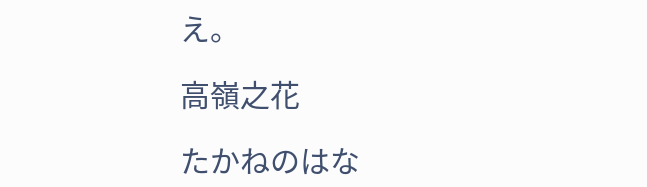え。

高嶺之花

たかねのはな